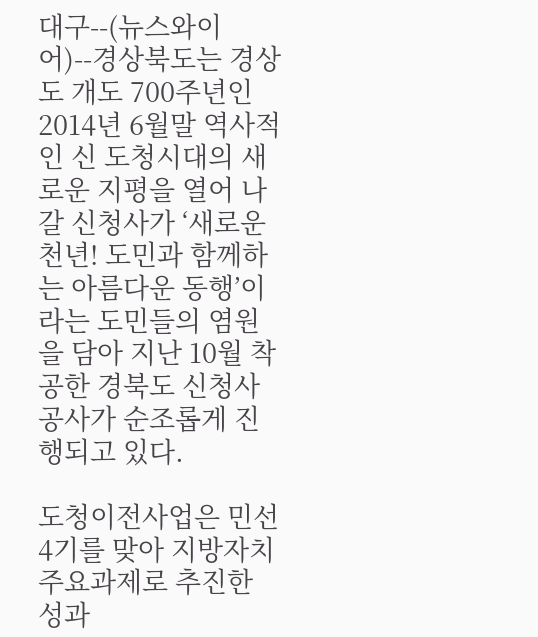대구--(뉴스와이어)--경상북도는 경상도 개도 700주년인 2014년 6월말 역사적인 신 도청시대의 새로운 지평을 열어 나갈 신청사가 ‘새로운 천년! 도민과 함께하는 아름다운 동행’이라는 도민들의 염원을 담아 지난 10월 착공한 경북도 신청사 공사가 순조롭게 진행되고 있다.

도청이전사업은 민선4기를 맞아 지방자치 주요과제로 추진한 성과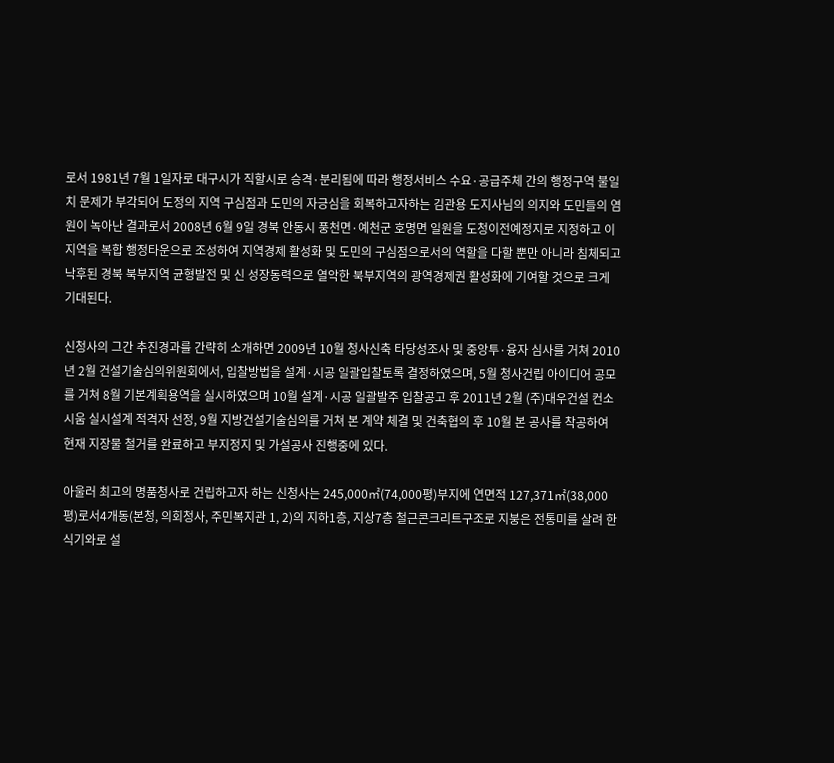로서 1981년 7월 1일자로 대구시가 직할시로 승격·분리됨에 따라 행정서비스 수요·공급주체 간의 행정구역 불일치 문제가 부각되어 도정의 지역 구심점과 도민의 자긍심을 회복하고자하는 김관용 도지사님의 의지와 도민들의 염원이 녹아난 결과로서 2008년 6월 9일 경북 안동시 풍천면·예천군 호명면 일원을 도청이전예정지로 지정하고 이 지역을 복합 행정타운으로 조성하여 지역경제 활성화 및 도민의 구심점으로서의 역할을 다할 뿐만 아니라 침체되고 낙후된 경북 북부지역 균형발전 및 신 성장동력으로 열악한 북부지역의 광역경제권 활성화에 기여할 것으로 크게 기대된다.

신청사의 그간 추진경과를 간략히 소개하면 2009년 10월 청사신축 타당성조사 및 중앙투·융자 심사를 거쳐 2010년 2월 건설기술심의위원회에서, 입찰방법을 설계·시공 일괄입찰토록 결정하였으며, 5월 청사건립 아이디어 공모를 거쳐 8월 기본계획용역을 실시하였으며 10월 설계·시공 일괄발주 입찰공고 후 2011년 2월 (주)대우건설 컨소시움 실시설계 적격자 선정, 9월 지방건설기술심의를 거쳐 본 계약 체결 및 건축협의 후 10월 본 공사를 착공하여 현재 지장물 철거를 완료하고 부지정지 및 가설공사 진행중에 있다.

아울러 최고의 명품청사로 건립하고자 하는 신청사는 245,000㎡(74,000평)부지에 연면적 127,371㎡(38,000평)로서4개동(본청, 의회청사, 주민복지관 1, 2)의 지하1층, 지상7층 철근콘크리트구조로 지붕은 전통미를 살려 한식기와로 설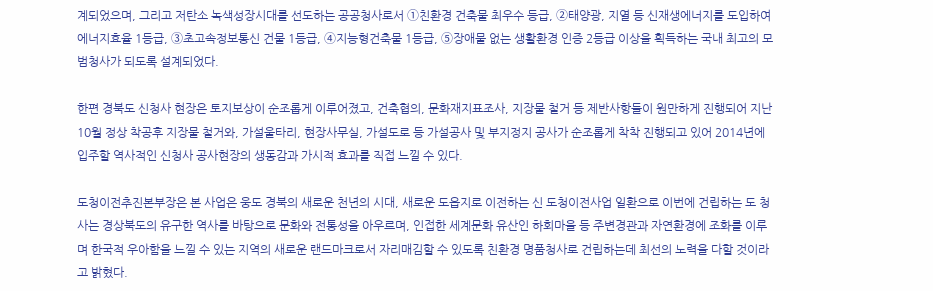계되었으며, 그리고 저탄소 녹색성장시대를 선도하는 공공청사로서 ①친환경 건축물 최우수 등급, ②태양광, 지열 등 신재생에너지를 도입하여 에너지효율 1등급, ③초고속정보통신 건물 1등급, ④지능형건축물 1등급, ⑤장애물 없는 생활환경 인증 2등급 이상을 획득하는 국내 최고의 모범청사가 되도록 설계되었다.

한편 경북도 신청사 현장은 토지보상이 순조롭게 이루어졌고, 건축협의, 문화재지표조사, 지장물 철거 등 제반사항들이 원만하게 진행되어 지난 10월 정상 착공후 지장물 철거와, 가설울타리, 현장사무실, 가설도로 등 가설공사 및 부지정지 공사가 순조롭게 착착 진행되고 있어 2014년에 입주할 역사적인 신청사 공사현장의 생동감과 가시적 효과를 직접 느낄 수 있다.

도청이전추진본부장은 본 사업은 웅도 경북의 새로운 천년의 시대, 새로운 도읍지로 이전하는 신 도청이전사업 일환으로 이번에 건립하는 도 청사는 경상북도의 유구한 역사를 바탕으로 문화와 전통성을 아우르며, 인접한 세계문화 유산인 하회마을 등 주변경관과 자연환경에 조화를 이루며 한국적 우아함을 느낄 수 있는 지역의 새로운 랜드마크로서 자리매김할 수 있도록 친환경 명품청사로 건립하는데 최선의 노력을 다할 것이라고 밝혔다.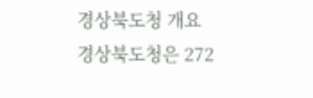경상북도청 개요
경상북도청은 272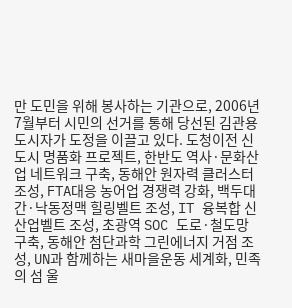만 도민을 위해 봉사하는 기관으로, 2006년 7월부터 시민의 선거를 통해 당선된 김관용 도시자가 도정을 이끌고 있다. 도청이전 신도시 명품화 프로젝트, 한반도 역사·문화산업 네트워크 구축, 동해안 원자력 클러스터 조성, FTA대응 농어업 경쟁력 강화, 백두대간·낙동정맥 힐링벨트 조성, IT 융복합 신산업벨트 조성, 초광역 SOC 도로·철도망 구축, 동해안 첨단과학 그린에너지 거점 조성, UN과 함께하는 새마을운동 세계화, 민족의 섬 울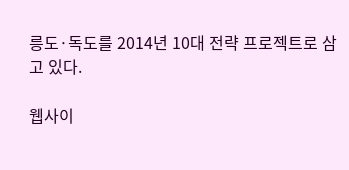릉도·독도를 2014년 10대 전략 프로젝트로 삼고 있다.

웹사이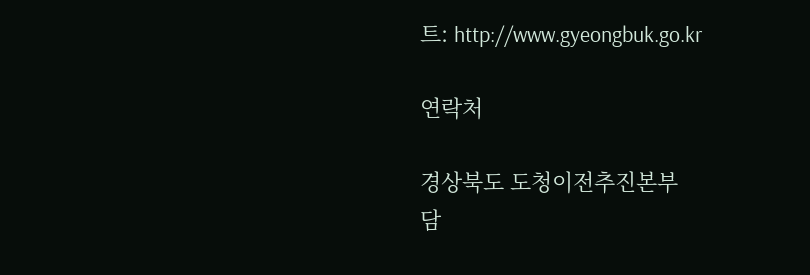트: http://www.gyeongbuk.go.kr

연락처

경상북도 도청이전추진본부
담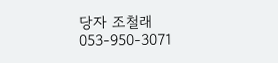당자 조철래
053-950-3071